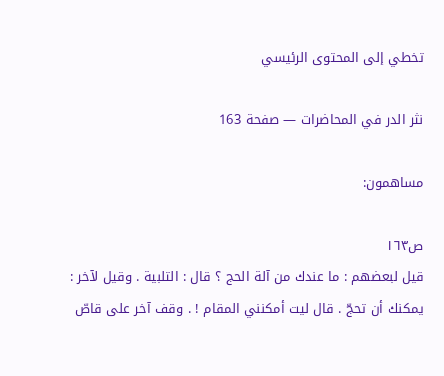تخطي إلى المحتوى الرئيسي

نثر الدر في المحاضرات — صفحة 163

مساهمون:

ص١٦٣
قيل لبعضهم : ما عندك من آلة الحج ؟ قال : التلبية . وقيل لآخر : يمكنك أن تحجّ . قال ليت أمكنني المقام ! . وقف آخر على قاصّ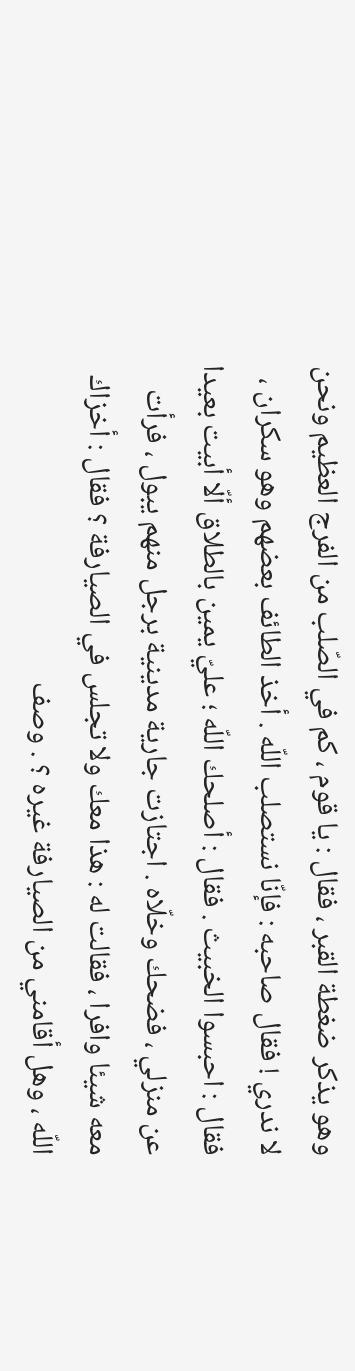وهو يذكر ضغطة القبر ، فقال : يا قوم ، كم في الصّلب من الفرج العظيم ونحن لا ندري ! فقال صاحبه : فإنّا نستصلب اللّه . أخذ الطائف بعضهم وهو سكران ، فقال : احبسوا الخبيث . فقال : أصلحك اللّه ؛ عليّ يمين بالطلاق ألّا أبيت بعيدا عن منزلي ، فضحك وخلّاه . اجتازت جارية مدينية برجل منهم يبول ، فرأت معه شيئا وافرا ، فقالت له : هذا معك ولا تجلس في الصيارفة ؟ فقال : أخزاك اللّه ، وهل أقامني من الصيارفة غيره ؟ . وصف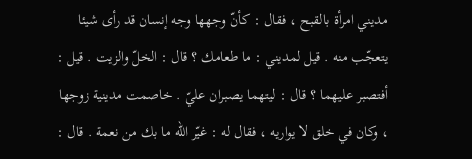مديني امرأة بالقبح ، فقال : كأنّ وجهها وجه إنسان قد رأى شيئا يتعجّب منه . قيل لمديني : ما طعامك ؟ قال : الخلّ والزيت . قيل : أفتصبر عليهما ؟ قال : ليتهما يصبران عليّ . خاصمت مدينية زوجها ، وكان في خلق لا يواريه ، فقال له : غيّر اللّه ما بك من نعمة . قال :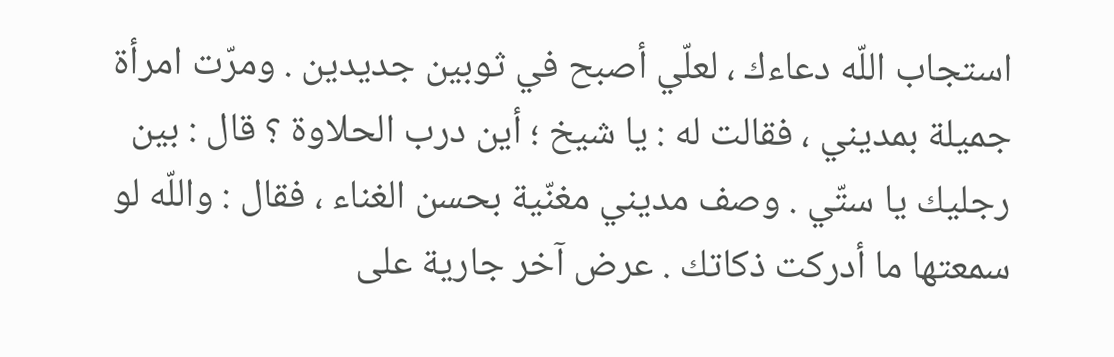استجاب اللّه دعاءك ، لعلّي أصبح في ثوبين جديدين . ومرّت امرأة جميلة بمديني ، فقالت له : يا شيخ ؛ أين درب الحلاوة ؟ قال : بين رجليك يا ستّي . وصف مديني مغنّية بحسن الغناء ، فقال : واللّه لو سمعتها ما أدركت ذكاتك . عرض آخر جارية على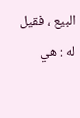البيع ، فقيل له : هي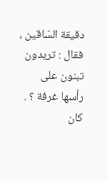دقيقة السّاقين ، فقال : تريدون تبنون على رأسها غرفة ؟ . كان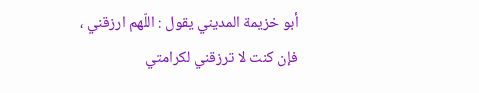أبو خزيمة المديني يقول : اللّهم ارزقني ، فإن كنت لا ترزقني لكرامتي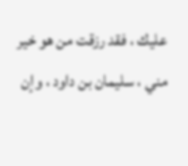عليك ، فقد رزقت من هو خير مني ، سليمان بن داود ، وإن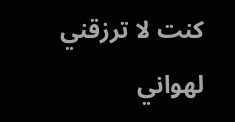كنت لا ترزقني لهواني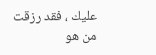عليك ، فقد رزقت من هو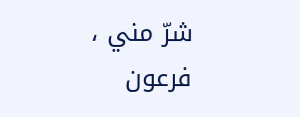شرّ مني ، فرعون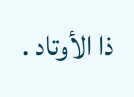ذا الأوتاد .